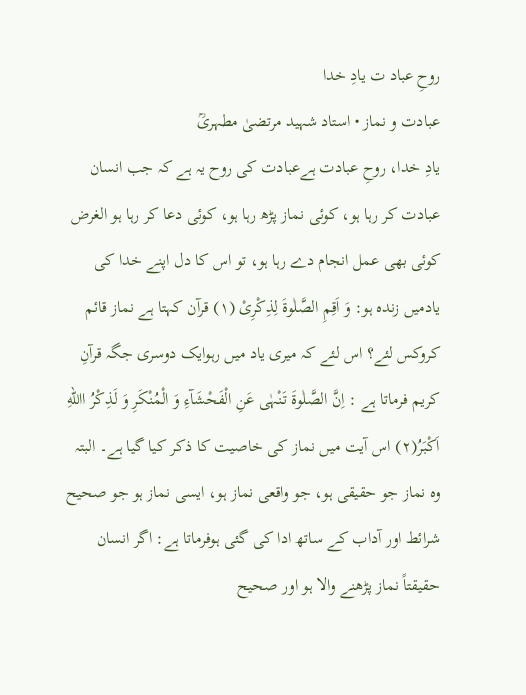روحِ عباد ت یادِ خدا
عبادت و نماز • استاد شہید مرتضیٰ مطہریؒ
یادِ خدا، روحِ عبادت ہےعبادت کی روح یہ ہے کہ جب انسان عبادت کر رہا ہو، کوئی نماز پڑھ رہا ہو، کوئی دعا کر رہا ہو الغرض کوئی بھی عمل انجام دے رہا ہو، تو اس کا دل اپنے خدا کی یادمیں زندہ ہو: وَ اَقِمِ الصَّلٰوۃَ لِذِکْرِیْ (۱) قرآن کہتا ہے نماز قائم کروکس لئے؟ اس لئے کہ میری یاد میں رہوایک دوسری جگہ قرآنِ کریم فرماتا ہے : اِنَّ الصَّلٰوۃَ تَنْہٰی عَنِ الْفَحْشَآءِ وَ الْمُنْکَرِ وَ لَذِکْرُ االلهِ اَکْبَرُ(۲) اس آیت میں نماز کی خاصیت کا ذکر کیا گیا ہے۔ البتہ وہ نماز جو حقیقی ہو، جو واقعی نماز ہو، ایسی نماز ہو جو صحیح شرائط اور آداب کے ساتھ ادا کی گئی ہوفرماتا ہے: اگر انسان حقیقتاً نماز پڑھنے والا ہو اور صحیح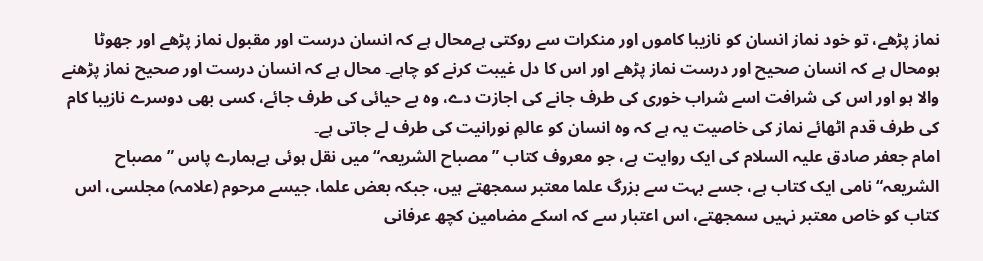نماز پڑھے، تو خود نماز انسان کو نازیبا کاموں اور منکرات سے روکتی ہےمحال ہے کہ انسان درست اور مقبول نماز پڑھے اور جھوٹا ہومحال ہے کہ انسان صحیح اور درست نماز پڑھے اور اس کا دل غیبت کرنے کو چاہے۔ محال ہے کہ انسان درست اور صحیح نماز پڑھنے والا ہو اور اس کی شرافت اسے شراب خوری کی طرف جانے کی اجازت دے، وہ بے حیائی کی طرف جائے، کسی بھی دوسرے نازیبا کام کی طرف قدم اٹھائے نماز کی خاصیت یہ ہے کہ وہ انسان کو عالمِ نورانیت کی طرف لے جاتی ہے۔
امام جعفر صادق علیہ السلام کی ایک روایت ہے، جو معروف کتاب ”مصباح الشریعہ“ میں نقل ہوئی ہےہمارے پاس ”مصباح الشریعہ“ نامی ایک کتاب ہے، جسے بہت سے بزرگ علما معتبر سمجھتے ہیں، جبکہ بعض علما، جیسے مرحوم (علامہ) مجلسی، اس کتاب کو خاص معتبر نہیں سمجھتے، اس اعتبار سے کہ اسکے مضامین کچھ عرفانی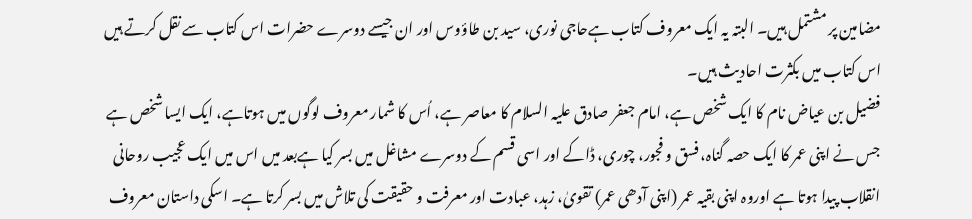مضامین پر مشتمل ہیں۔ البتہ یہ ایک معروف کتاب ہےحاجی نوری، سید بن طاؤوس اور ان جیسے دوسرے حضرات اس کتاب سے نقل کرتے ہیں اس کتاب میں بکثرت احادیث ہیں۔
فضیل بن عیاض نام کا ایک شخص ہے، امام جعفر صادق علیہ السلام کا معاصر ہے، اُس کا شمار معروف لوگوں میں ہوتاہے، ایک ایسا شخص ہے جس نے اپنی عمر کا ایک حصہ گناہ، فسق و فجور، چوری، ڈاکے اور اسی قسم کے دوسرے مشاغل میں بسر کیا ہےبعد میں اس میں ایک عجیب روحانی انقلاب پیدا ہوتا ہے اوروہ اپنی بقیہ عمر (اپنی آدھی عمر) تقویٰ، زہد، عبادت اور معرفت و حقیقت کی تلاش میں بسر کرتا ہے۔ اسکی داستان معروف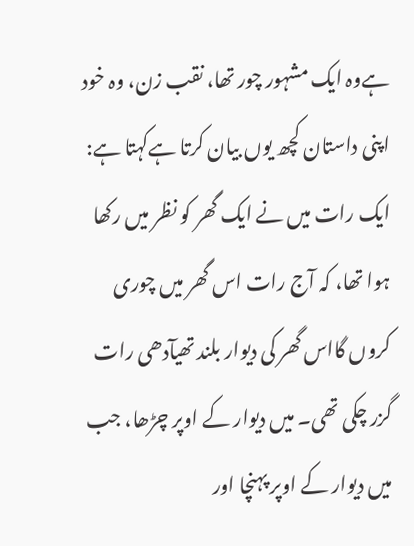ہےوہ ایک مشہور چور تھا، نقب زن، وہ خود اپنی داستان کچھ یوں بیان کرتا ہےکہتا ہے: ایک رات میں نے ایک گھر کو نظر میں رکھا ہوا تھا، کہ آج رات اس گھر میں چوری کروں گااس گھر کی دیوار بلند تھیآدھی رات گزر چکی تھی۔ میں دیوار کے اوپر چڑھا، جب میں دیوار کے اوپر پہنچا اور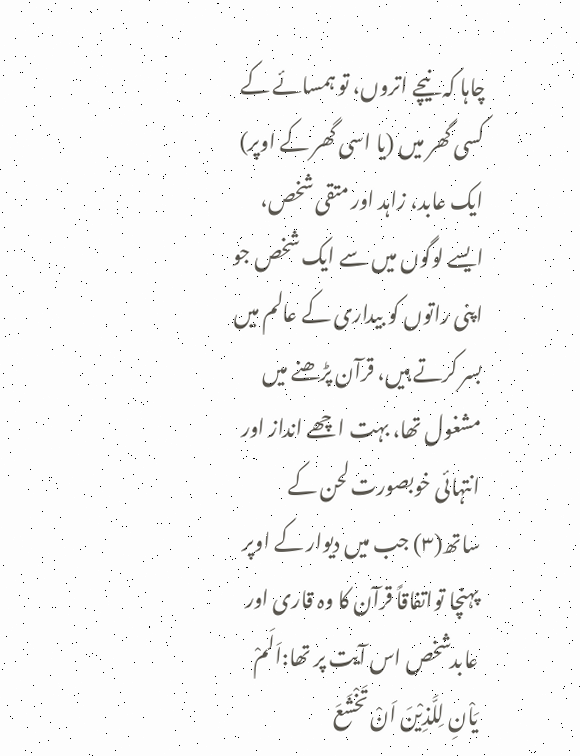چاہا کہ نیچے اتروں، تو ہمسائے کے کسی گھر میں (یا اسی گھر کے اوپر) ایک عابد، زاہد اور متقی شخص، ایسے لوگوں میں سے ایک شخص جو اپنی راتوں کو بیداری کے عالم میں بسر کرتے ہیں، قرآن پڑھنے میں مشغول تھا، بہت اچھے انداز اور انتہائی خوبصورت لحن کے ساتھ(۳) جب میں دیوار کے اوپر پہنچا تواتفاقاً قرآن کا وہ قاری اور عابدشخص اس آیت پر تھا:اَلَمْ یَاْنِ لِلَّذِیْنَ اَنْ تَخْشَعَ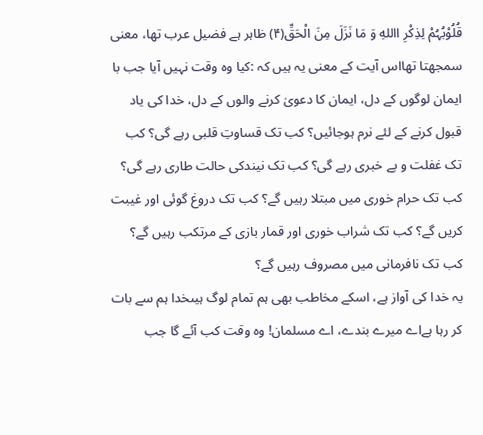قُلُوْبُہُمْ لِذِکْرِ االلهِ وَ مَا نَزَلَ مِنَ الْحَقِّ(۴) ظاہر ہے فضیل عرب تھا، معنی سمجھتا تھااس آیت کے معنی یہ ہیں کہ :کیا وہ وقت نہیں آیا جب با ایمان لوگوں کے دل، ایمان کا دعویٰ کرنے والوں کے دل، خدا کی یاد قبول کرنے کے لئے نرم ہوجائیں؟ کب تک قساوتِ قلبی رہے گی؟ کب تک غفلت و بے خبری رہے گی؟ کب تک نیندکی حالت طاری رہے گی؟ کب تک حرام خوری میں مبتلا رہیں گے؟ کب تک دروغ گوئی اور غیبت کریں گے؟ کب تک شراب خوری اور قمار بازی کے مرتکب رہیں گے؟ کب تک نافرمانی میں مصروف رہیں گے؟
یہ خدا کی آواز ہے، اسکے مخاطب بھی ہم تمام لوگ ہیںخدا ہم سے بات کر رہا ہےاے میرے بندے، اے مسلمان! وہ وقت کب آئے گا جب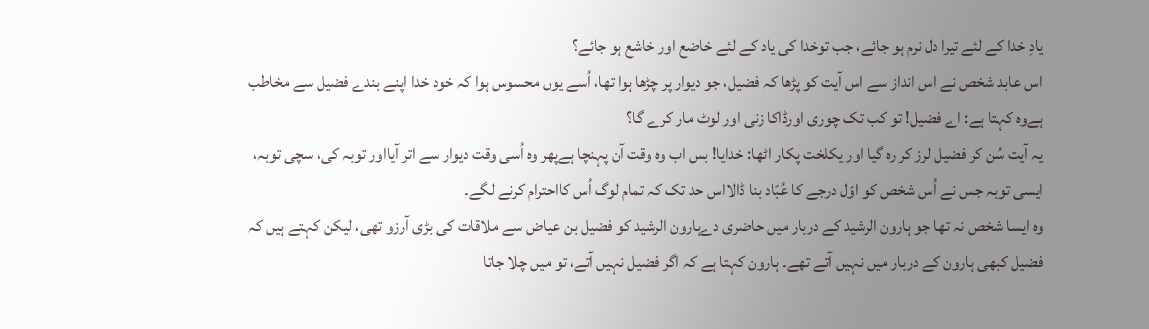یادِ خدا کے لئے تیرا دل نرم ہو جائے، جب توخدا کی یاد کے لئے خاضع اور خاشع ہو جائے؟
اس عابد شخص نے اس انداز سے اس آیت کو پڑھا کہ فضیل، جو دیوار پر چڑھا ہوا تھا، اُسے یوں محسوس ہوا کہ خود خدا اپنے بندے فضیل سے مخاطب ہےوہ کہتا ہے: اے فضیل! تو کب تک چوری اورڈاکا زنی اور لوٹ مار کرے گا؟
یہ آیت سُن کر فضیل لرز کر رہ گیا اور یکلخت پکار اٹھا: خدایا! بس اب وہ وقت آن پہنچا ہےپھر وہ اُسی وقت دیوار سے اتر آیااور توبہ کی، سچی توبہ، ایسی توبہ جس نے اُس شخص کو اوّل درجے کا عُبّاد بنا ڈالااس حد تک کہ تمام لوگ اُس کااحترام کرنے لگے۔
وہ ایسا شخص نہ تھا جو ہارون الرشید کے دربار میں حاضری دےہارون الرشید کو فضیل بن عیاض سے ملاقات کی بڑی آرزو تھی، لیکن کہتے ہیں کہ فضیل کبھی ہارون کے دربار میں نہیں آتے تھے۔ ہارون کہتا ہے کہ اگر فضیل نہیں آتے، تو میں چلا جاتا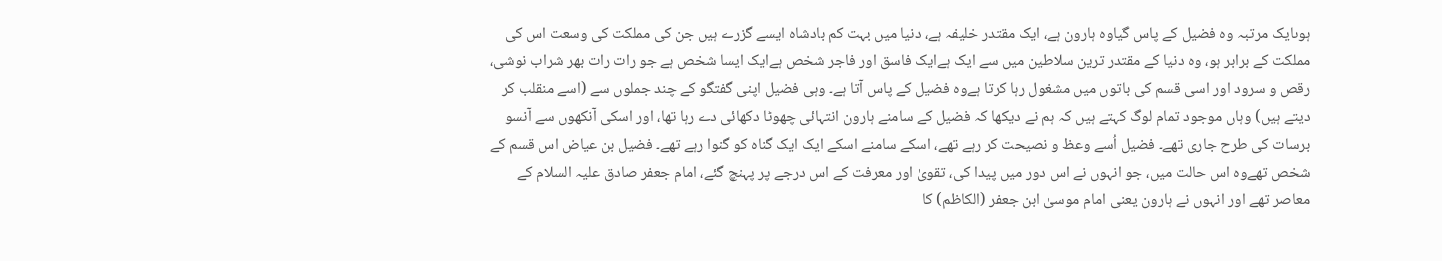ہوںایک مرتبہ وہ فضیل کے پاس گیاوہ ہارون ہے، ایک مقتدر خلیفہ ہے، دنیا میں بہت کم بادشاہ ایسے گزرے ہیں جن کی مملکت کی وسعت اس کی مملکت کے برابر ہو، وہ دنیا کے مقتدر ترین سلاطین میں سے ایک ہےایک فاسق اور فاجر شخص ہےایک ایسا شخص ہے جو رات رات بھر شراب نوشی، رقص و سرود اور اسی قسم کی باتوں میں مشغول رہا کرتا ہےوہ فضیل کے پاس آتا ہے۔ وہی فضیل اپنی گفتگو کے چند جملوں سے (اسے منقلب کر دیتے ہیں) وہاں موجود تمام لوگ کہتے ہیں کہ ہم نے دیکھا کہ فضیل کے سامنے ہارون انتہائی چھوٹا دکھائی دے رہا تھا، اور اسکی آنکھوں سے آنسو برسات کی طرح جاری تھے۔ فضیل اُسے وعظ و نصیحت کر رہے تھے، اسکے سامنے اسکے ایک ایک گناہ کو گنوا رہے تھے۔ فضیل بن عیاض اس قسم کے شخص تھےوہ اس حالت میں، جو انہوں نے اس دور میں پیدا کی، تقویٰ اور معرفت کے اس درجے پر پہنچ گئے، امام جعفر صادق علیہ السلام کے معاصر تھے اور انہوں نے ہارون یعنی امام موسیٰ ابن جعفر (الکاظم) کا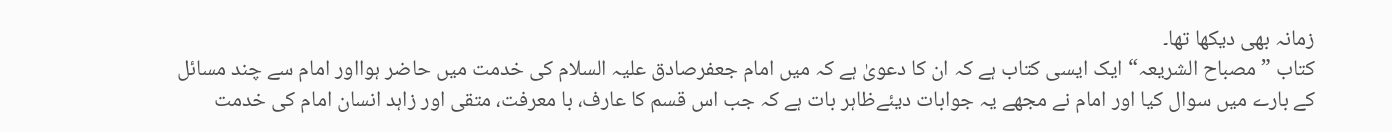زمانہ بھی دیکھا تھا۔
کتاب ”مصباح الشریعہ“ ایک ایسی کتاب ہے کہ ان کا دعویٰ ہے کہ میں امام جعفرصادق علیہ السلام کی خدمت میں حاضر ہوااور امام سے چند مسائل کے بارے میں سوال کیا اور امام نے مجھے یہ جوابات دیئےظاہر بات ہے کہ جب اس قسم کا عارف، با معرفت، متقی اور زاہد انسان امام کی خدمت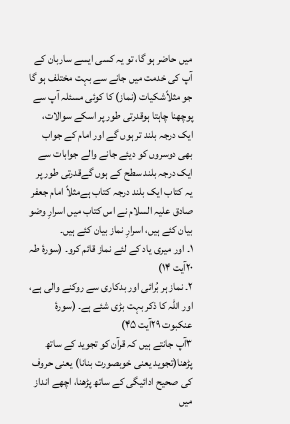میں حاضر ہو گا، تو یہ کسی ایسے ساربان کے آپ کی خدمت میں جانے سے بہت مختلف ہو گا جو مثلاًشکیات (نماز) کا کوئی مسئلہ آپ سے پوچھنا چاہتا ہوقدرتی طور پر اسکے سوالات، ایک درجہ بلند تر ہوں گے اور امام کے جواب بھی دوسروں کو دیئے جانے والے جوابات سے ایک درجہ بلند سطح کے ہوں گےقدرتی طور پر یہ کتاب ایک بلند درجہ کتاب ہےمثلاً امام جعفر صادق علیہ السلام نے اس کتاب میں اسرارِ وضو بیان کئے ہیں، اسرارِ نماز بیان کئے ہیں۔
۱۔ اور میری یاد کے لئے نماز قائم کرو۔ (سورۂ طہ ۲۰آیت ۱۴)
۲۔ نماز ہر بُرائی اور بدکاری سے روکنے والی ہے، اور اللہ کا ذکر بہت بڑی شئے ہے۔ (سورۂ عنکبوت ۲۹آیت ۴۵)
۳آپ جانتے ہیں کہ قرآن کو تجوید کے ساتھ پڑھنا(تجوید یعنی خوبصورت بنانا) یعنی حروف کی صحیح ادائیگی کے ساتھ پڑھنا، اچھے انداز میں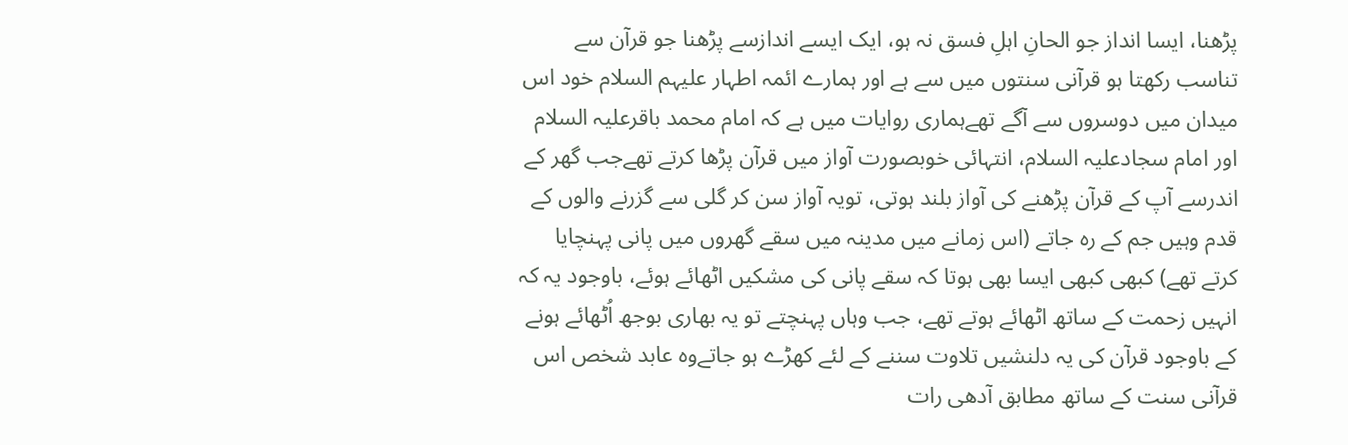پڑھنا، ایسا انداز جو الحانِ اہلِ فسق نہ ہو، ایک ایسے اندازسے پڑھنا جو قرآن سے تناسب رکھتا ہو قرآنی سنتوں میں سے ہے اور ہمارے ائمہ اطہار علیہم السلام خود اس میدان میں دوسروں سے آگے تھےہماری روایات میں ہے کہ امام محمد باقرعلیہ السلام اور امام سجادعلیہ السلام، انتہائی خوبصورت آواز میں قرآن پڑھا کرتے تھےجب گھر کے اندرسے آپ کے قرآن پڑھنے کی آواز بلند ہوتی، تویہ آواز سن کر گلی سے گزرنے والوں کے قدم وہیں جم کے رہ جاتے (اس زمانے میں مدینہ میں سقے گھروں میں پانی پہنچایا کرتے تھے) کبھی کبھی ایسا بھی ہوتا کہ سقے پانی کی مشکیں اٹھائے ہوئے، باوجود یہ کہ انہیں زحمت کے ساتھ اٹھائے ہوتے تھے، جب وہاں پہنچتے تو یہ بھاری بوجھ اُٹھائے ہونے کے باوجود قرآن کی یہ دلنشیں تلاوت سننے کے لئے کھڑے ہو جاتےوہ عابد شخص اس قرآنی سنت کے ساتھ مطابق آدھی رات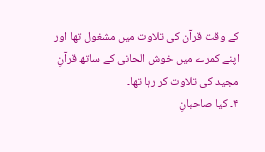کے وقت قرآن کی تلاوت میں مشغول تھا اور اپنے کمرے میں خوش الحانی کے ساتھ قرآنِ مجید کی تلاوت کر رہا تھا۔
۴۔ کیا صاحبانِ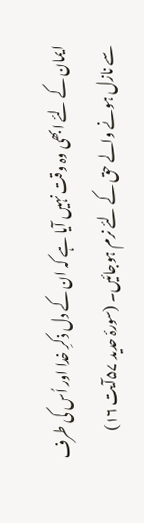ایمان کے لئے ابھی وہ وقت نہیں آیا ہے کہ ان کے دل ذکرِ خدا اور اُس کی طرف سے نازل ہونے والے حق کے لئے نرم ہوجائیں۔ (سورۂ حدید ۵۷آیت ۱۶)